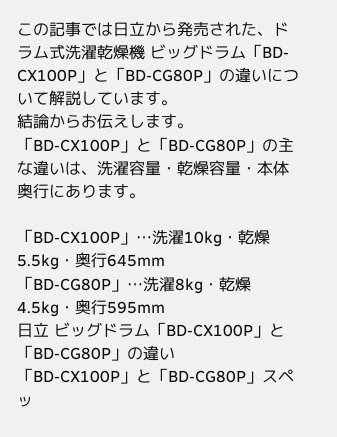この記事では日立から発売された、ドラム式洗濯乾燥機 ビッグドラム「BD-CX100P」と「BD-CG80P」の違いについて解説しています。
結論からお伝えします。
「BD-CX100P」と「BD-CG80P」の主な違いは、洗濯容量・乾燥容量・本体奥行にあります。

「BD-CX100P」…洗濯10kg・乾燥5.5kg・奥行645mm
「BD-CG80P」…洗濯8kg・乾燥4.5kg・奥行595mm
日立 ビッグドラム「BD-CX100P」と「BD-CG80P」の違い
「BD-CX100P」と「BD-CG80P」スペッ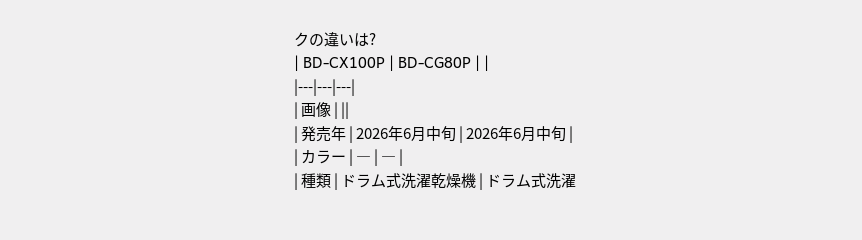クの違いは?
| BD-CX100P | BD-CG80P | |
|---|---|---|
| 画像 | ||
| 発売年 | 2026年6月中旬 | 2026年6月中旬 |
| カラー | ― | ― |
| 種類 | ドラム式洗濯乾燥機 | ドラム式洗濯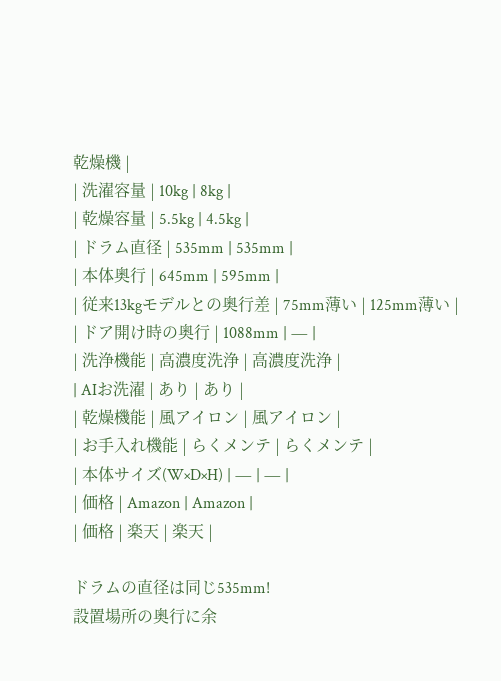乾燥機 |
| 洗濯容量 | 10kg | 8kg |
| 乾燥容量 | 5.5kg | 4.5kg |
| ドラム直径 | 535mm | 535mm |
| 本体奥行 | 645mm | 595mm |
| 従来13kgモデルとの奥行差 | 75mm薄い | 125mm薄い |
| ドア開け時の奥行 | 1088mm | ― |
| 洗浄機能 | 高濃度洗浄 | 高濃度洗浄 |
| AIお洗濯 | あり | あり |
| 乾燥機能 | 風アイロン | 風アイロン |
| お手入れ機能 | らくメンテ | らくメンテ |
| 本体サイズ(W×D×H) | ― | ― |
| 価格 | Amazon | Amazon |
| 価格 | 楽天 | 楽天 |

ドラムの直径は同じ535mm!
設置場所の奥行に余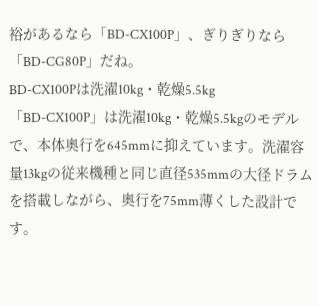裕があるなら「BD-CX100P」、ぎりぎりなら「BD-CG80P」だね。
BD-CX100Pは洗濯10kg・乾燥5.5kg
「BD-CX100P」は洗濯10kg・乾燥5.5kgのモデルで、本体奥行を645mmに抑えています。洗濯容量13kgの従来機種と同じ直径535mmの大径ドラムを搭載しながら、奥行を75mm薄くした設計です。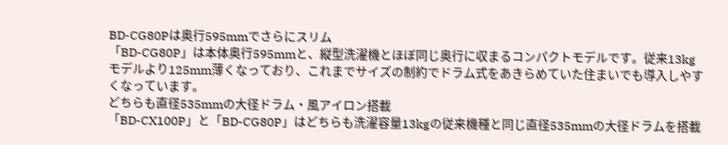BD-CG80Pは奥行595mmでさらにスリム
「BD-CG80P」は本体奥行595mmと、縦型洗濯機とほぼ同じ奥行に収まるコンパクトモデルです。従来13kgモデルより125mm薄くなっており、これまでサイズの制約でドラム式をあきらめていた住まいでも導入しやすくなっています。
どちらも直径535mmの大径ドラム・風アイロン搭載
「BD-CX100P」と「BD-CG80P」はどちらも洗濯容量13kgの従来機種と同じ直径535mmの大径ドラムを搭載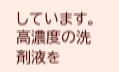しています。高濃度の洗剤液を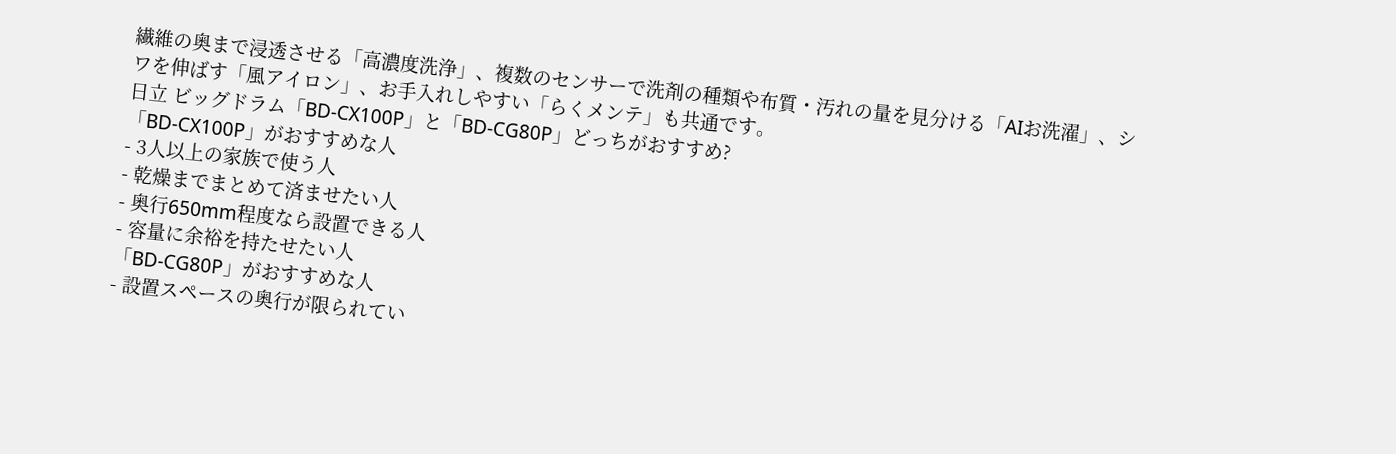繊維の奥まで浸透させる「高濃度洗浄」、複数のセンサーで洗剤の種類や布質・汚れの量を見分ける「AIお洗濯」、シワを伸ばす「風アイロン」、お手入れしやすい「らくメンテ」も共通です。
日立 ビッグドラム「BD-CX100P」と「BD-CG80P」どっちがおすすめ?
「BD-CX100P」がおすすめな人
- 3人以上の家族で使う人
- 乾燥までまとめて済ませたい人
- 奥行650mm程度なら設置できる人
- 容量に余裕を持たせたい人
「BD-CG80P」がおすすめな人
- 設置スペースの奥行が限られてい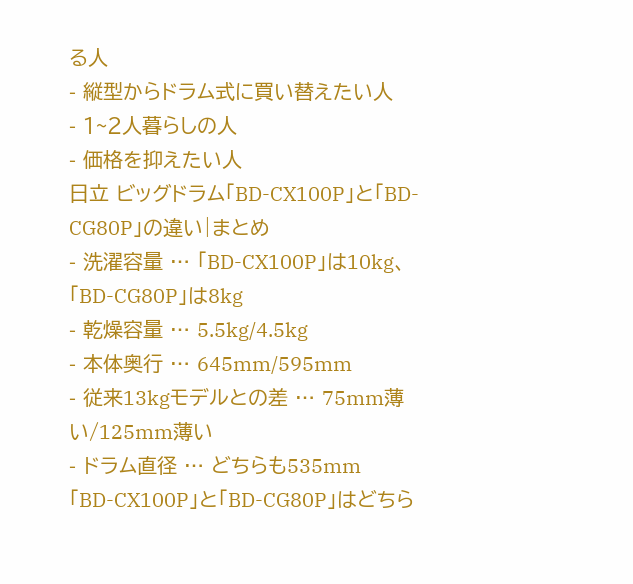る人
- 縦型からドラム式に買い替えたい人
- 1~2人暮らしの人
- 価格を抑えたい人
日立 ビッグドラム「BD-CX100P」と「BD-CG80P」の違い|まとめ
- 洗濯容量 … 「BD-CX100P」は10kg、「BD-CG80P」は8kg
- 乾燥容量 … 5.5kg/4.5kg
- 本体奥行 … 645mm/595mm
- 従来13kgモデルとの差 … 75mm薄い/125mm薄い
- ドラム直径 … どちらも535mm
「BD-CX100P」と「BD-CG80P」はどちら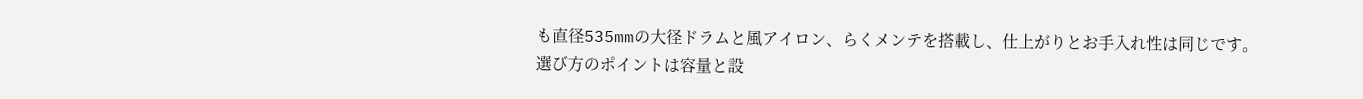も直径535mmの大径ドラムと風アイロン、らくメンテを搭載し、仕上がりとお手入れ性は同じです。
選び方のポイントは容量と設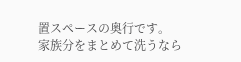置スペースの奥行です。
家族分をまとめて洗うなら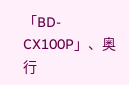「BD-CX100P」、奥行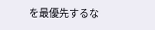を最優先するな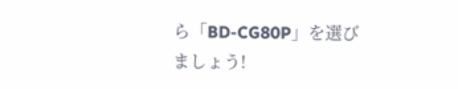ら「BD-CG80P」を選びましょう!